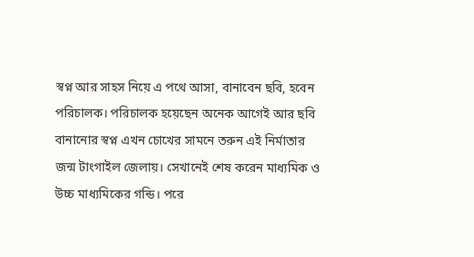স্বপ্ন আর সাহস নিয়ে এ পথে আসা, বানাবেন ছবি, হবেন পরিচালক। পরিচালক হয়েছেন অনেক আগেই আর ছবি বানানোর স্বপ্ন এখন চোখের সামনে তরুন এই নির্মাতার জন্ম টাংগাইল জেলায়। সেখানেই শেষ করেন মাধ্যমিক ও উচ্চ মাধ্যমিকের গন্ডি। পরে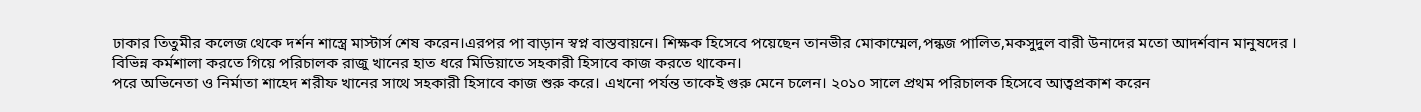ঢাকার তিতুমীর কলেজ থেকে দর্শন শাস্ত্রে মাস্টার্স শেষ করেন।এরপর পা বাড়ান স্বপ্ন বাস্তবায়নে। শিক্ষক হিসেবে পয়েছেন তানভীর মোকাম্মেল,পন্কজ পালিত,মকসুদুল বারী উনাদের মতো আদর্শবান মানুষদের ।
বিভিন্ন কর্মশালা করতে গিয়ে পরিচালক রাজু খানের হাত ধরে মিডিয়াতে সহকারী হিসাবে কাজ করতে থাকেন।
পরে অভিনেতা ও নির্মাতা শাহেদ শরীফ খানের সাথে সহকারী হিসাবে কাজ শুরু করে। এখনো পর্যন্ত তাকেই গুরু মেনে চলেন। ২০১০ সালে প্রথম পরিচালক হিসেবে আত্বপ্রকাশ করেন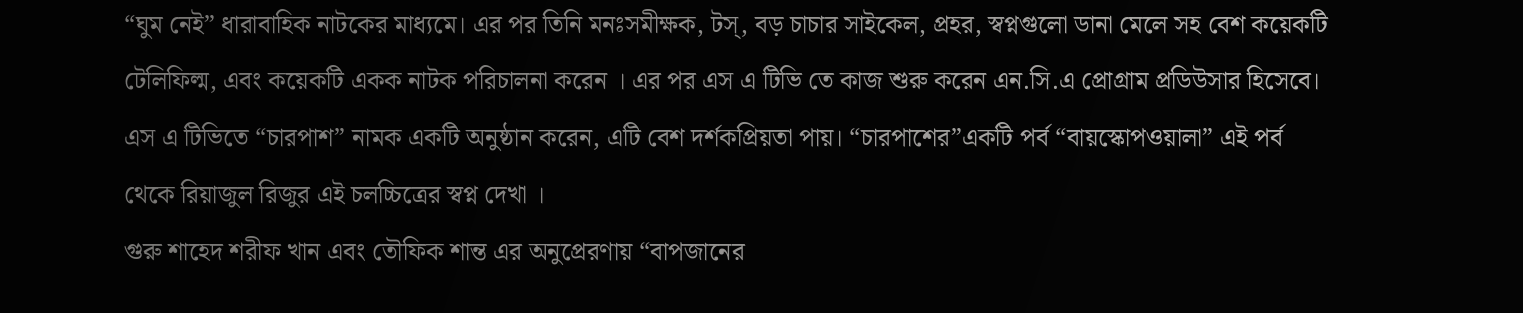“ঘুম নেই” ধারাবাহিক নাটকের মাধ্যমে। এর পর তিনি মনঃসমীক্ষক, টস্, বড় চাচার সাইকেল, প্রহর, স্বপ্নগুলো ডানা মেলে সহ বেশ কয়েকটি টেলিফিল্ম, এবং কয়েকটি একক নাটক পরিচালনা করেন । এর পর এস এ টিভি তে কাজ শুরু করেন এন.সি.এ প্রোগ্রাম প্রডিউসার হিসেবে। এস এ টিভিতে “চারপাশ” নামক একটি অনুষ্ঠান করেন, এটি বেশ দর্শকপ্রিয়তা পায়। “চারপাশের”একটি পর্ব “বায়স্কোপওয়ালা” এই পর্ব থেকে রিয়াজুল রিজুর এই চলচ্চিত্রের স্বপ্ন দেখা ।
গুরু শাহেদ শরীফ খান এবং তৌফিক শান্ত এর অনুপ্রেরণায় “বাপজানের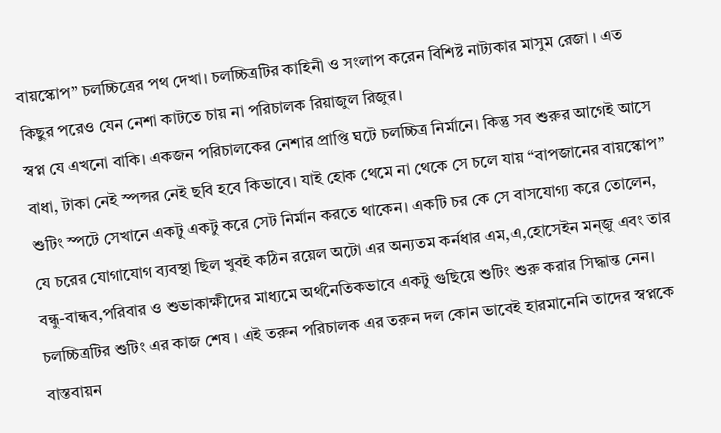বায়স্কোপ” চলচ্চিত্রের পথ দেখা। চলচ্চিত্রটির কাহিনী ও সংলাপ করেন বিশিষ্ট নাট্যকার মাসুম রেজা । এত কিছুর পরেও যেন নেশা কাটতে চায় না পরিচালক রিয়াজুল রিজুর।
স্বপ্ন যে এখনো বাকি। একজন পরিচালকের নেশার প্রাপ্তি ঘটে চলচ্চিত্র নির্মানে। কিন্তু সব শুরুর আগেই আসে বাধা, টাকা নেই স্পন্সর নেই ছবি হবে কিভাবে। যাই হোক থেমে না থেকে সে চলে যায় “বাপজানের বায়স্কোপ” শুটিং স্পটে সেখানে একটু একটু করে সেট নির্মান করতে থাকেন। একটি চর কে সে বাসযোগ্য করে তোলেন, যে চরের যোগাযোগ ব্যবস্থা ছিল খুবই কঠিন রয়েল অটো এর অন্যতম কর্নধার এম,এ,হোসেইন মন্জু এবং তার বন্ধু-বান্ধব,পরিবার ও শুভাকাক্ষীদের মাধ্যমে অর্থনৈতিকভাবে একটু গুছিয়ে শুটিং শুরু করার সিদ্ধান্ত নেন। চলচ্চিত্রটির শুটিং এর কাজ শেষ । এই তরুন পরিচালক এর তরুন দল কোন ভাবেই হারমানেনি তাদের স্বপ্নকে বাস্তবায়ন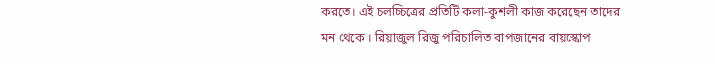করতে। এই চলচ্চিত্রের প্রতিটি কলা-কুশলী কাজ করেছেন তাদের মন থেকে । রিয়াজুল রিজু পরিচালিত বাপজানের বায়স্কোপ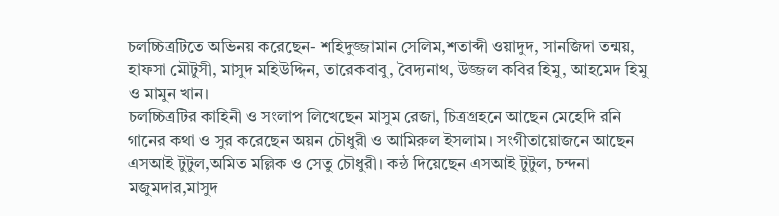চলচ্চিত্রটিতে অভিনয় করেছেন- শহিদুজ্জামান সেলিম,শতাব্দী ওয়াদুদ, সানজিদা তন্ময়, হাফসা মৌটুসী, মাসুদ মহিউদ্দিন, তারেকবাবু, বৈদ্যনাথ, উজ্জল কবির হিমু, আহমেদ হিমু ও মামুন খান।
চলচ্চিত্রটির কাহিনী ও সংলাপ লিখেছেন মাসুম রেজা, চিত্রগ্রহনে আছেন মেহেদি রনি গানের কথা ও সুর করেছেন অয়ন চৌধুরী ও আমিরুল ইসলাম। সংগীতায়োজনে আছেন এসআই টুটুল,অমিত মল্লিক ও সেতু চৌধুরী। কন্ঠ দিয়েছেন এসআই টুটুল, চন্দনা মজুমদার,মাসুদ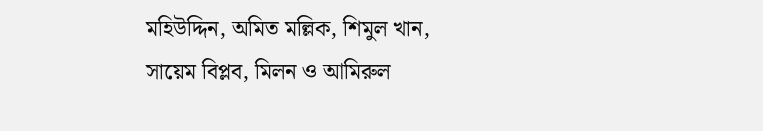মহিউদ্দিন, অমিত মল্লিক, শিমুল খান, সায়েম বিপ্লব, মিলন ও আমিরুল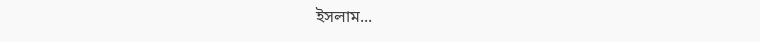ইসলাম...